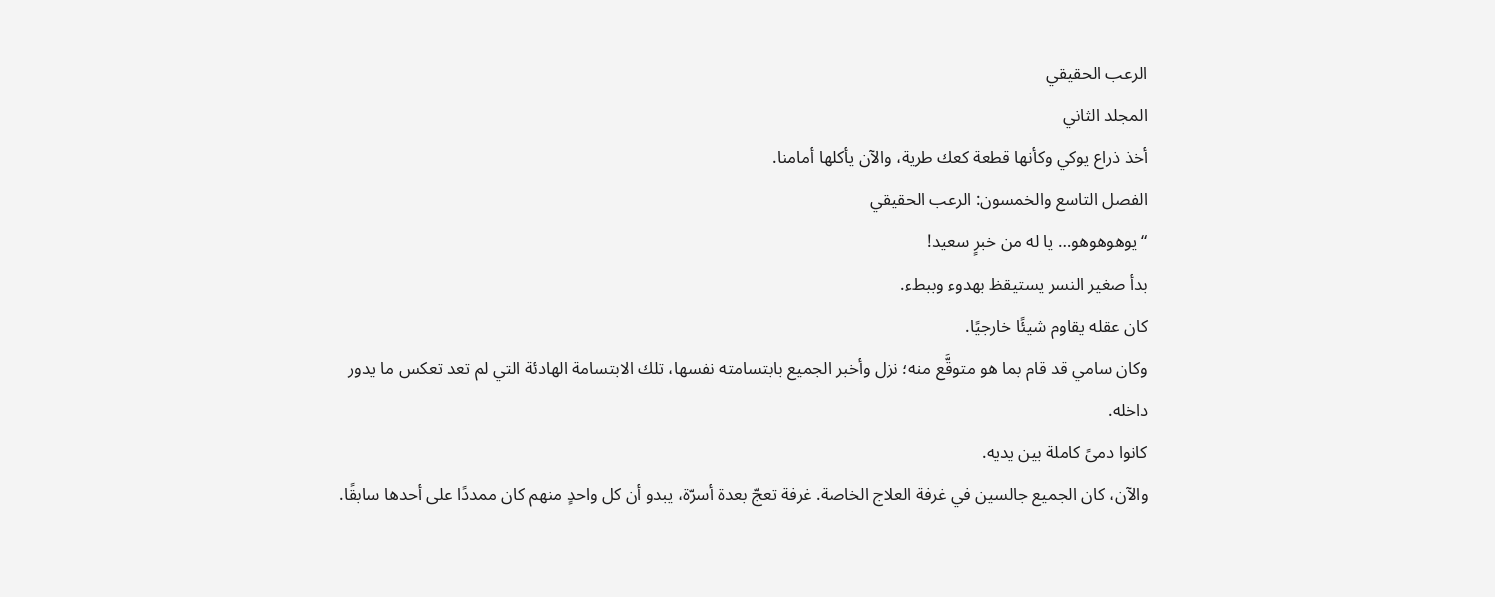الرعب الحقيقي
المجلد الثاني
أخذ ذراع يوكي وكأنها قطعة كعك طرية، والآن يأكلها أمامنا.
الفصل التاسع والخمسون: الرعب الحقيقي
“يوهوهوهو… يا له من خبرٍ سعيد!
بدأ صغير النسر يستيقظ بهدوء وببطء.
كان عقله يقاوم شيئًا خارجيًا.
وكان سامي قد قام بما هو متوقَّع منه؛ نزل وأخبر الجميع بابتسامته نفسها، تلك الابتسامة الهادئة التي لم تعد تعكس ما يدور داخله.
كانوا دمىً كاملة بين يديه.
والآن، كان الجميع جالسين في غرفة العلاج الخاصة. غرفة تعجّ بعدة أسرّة، يبدو أن كل واحدٍ منهم كان ممددًا على أحدها سابقًا.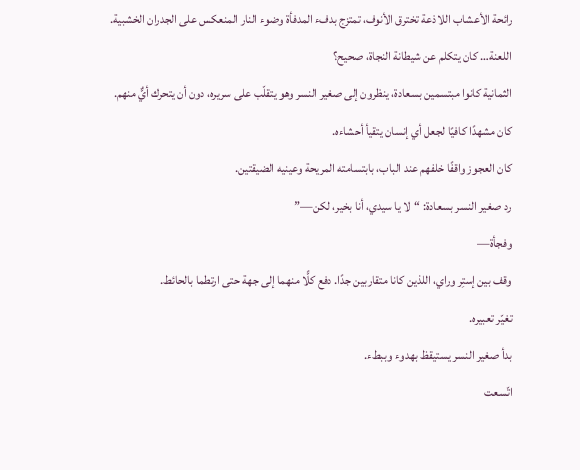رائحة الأعشاب اللاذعة تخترق الأنوف، تمتزج بدفء المدفأة وضوء النار المنعكس على الجدران الخشبية.
اللعنة… كان يتكلم عن شيطانة النجاة، صحيح؟
الثمانية كانوا مبتسمين بسعادة، ينظرون إلى صغير النسر وهو يتقلّب على سريره، دون أن يتحرك أيٌّ منهم.
كان مشهدًا كافيًا لجعل أي إنسان يتقيأ أحشاءه.
كان العجوز واقفًا خلفهم عند الباب، بابتسامته المريحة وعينيه الضيقتين.
رد صغير النسر بسعادة: “لا يا سيدي، أنا بخير، لكن—”
وفجأة—
وقف بين إستِر وراي، اللذين كانا متقاربين جدًا. دفع كلًّا منهما إلى جهة حتى ارتطما بالحائط.
تغيّر تعبيره.
بدأ صغير النسر يستيقظ بهدوء وببطء.
اتّسعت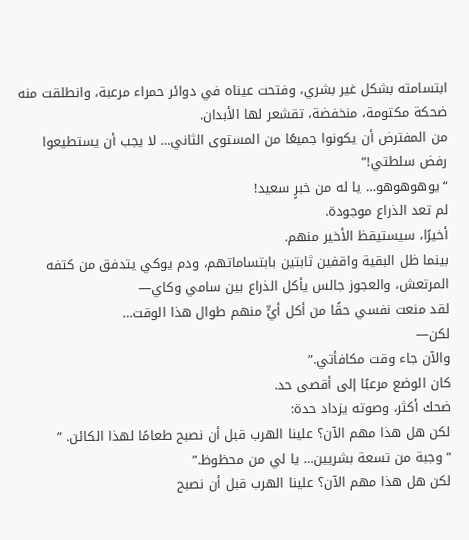ابتسامته بشكل غير بشري، وفتحت عيناه في دوائر حمراء مرعبة، وانطلقت منه ضحكة مكتومة، منخفضة، تقشعر لها الأبدان.
من المفترض أن يكونوا جميعًا من المستوى الثاني… لا يجب أن يستطيعوا رفض سلطتي!”
“يوهوهوهو… يا له من خبرٍ سعيد!
لم تعد الذراع موجودة.
أخيرًا، سيستيقظ الأخير منهم.
بينما ظل البقية واقفين ثابتين بابتساماتهم، ودم يوكي يتدفق من كتفه المرتعش، والعجوز جالس يأكل الذراع بين سامي وكاي—
لقد منعت نفسي حقًا من أكل أيٍّ منهم طوال هذا الوقت…
لكن—
والآن جاء وقت مكافأتي.”
كان الوضع مرعبًا إلى أقصى حد.
ضحك أكثر، وصوته يزداد حدة:
لكن هل هذا مهم الآن؟ علينا الهرب قبل أن نصبح طعامًا لهذا الكائن. ”
“وجبة من تسعة بشريين… يا لي من محظوظ.”
لكن هل هذا مهم الآن؟ علينا الهرب قبل أن نصبح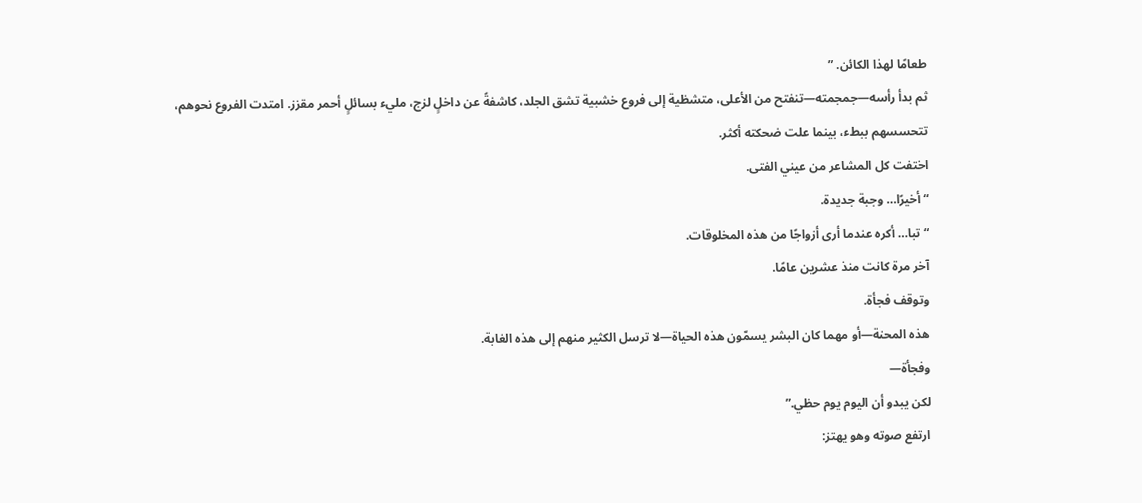طعامًا لهذا الكائن. ”
ثم بدأ رأسه—جمجمته—تنفتح من الأعلى، متشظية إلى فروع خشبية تشق الجلد، كاشفةً عن داخلٍ لزج، مليء بسائلٍ أحمر مقزز. امتدت الفروع نحوهم، تتحسسهم ببطء، بينما علت ضحكته أكثر.
اختفت كل المشاعر من عيني الفتى.
“أخيرًا… وجبة جديدة.
“تبا… أكره عندما أرى أزواجًا من هذه المخلوقات.
آخر مرة كانت منذ عشرين عامًا.
وتوقف فجأة.
هذه المحنة—أو مهما كان البشر يسمّون هذه الحياة—لا ترسل الكثير منهم إلى هذه الغابة.
وفجأة—
لكن يبدو أن اليوم يوم حظي.”
ارتفع صوته وهو يهتز: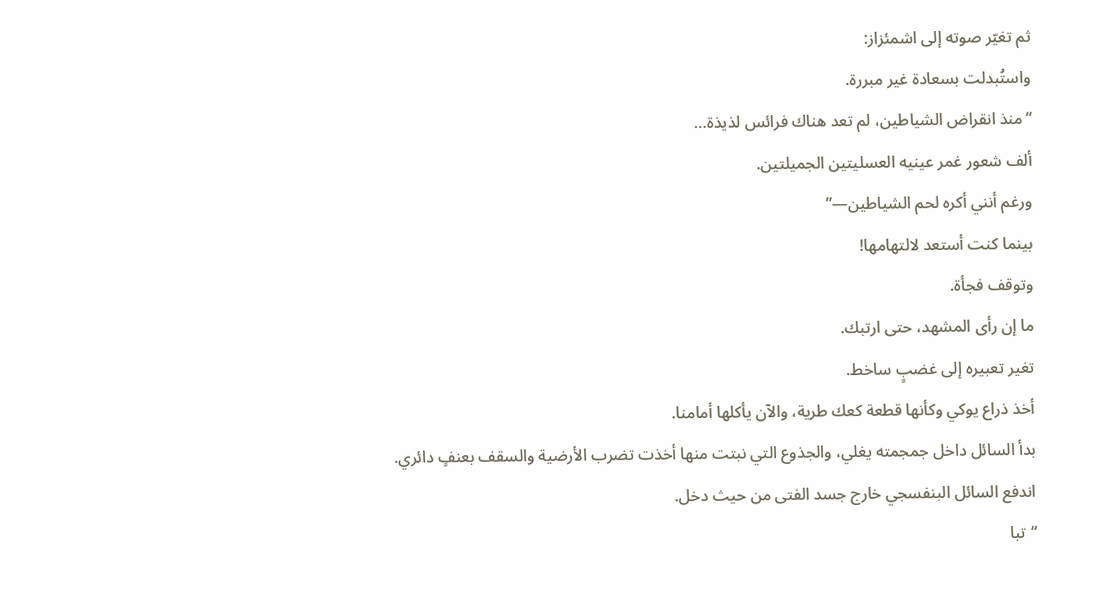ثم تغيّر صوته إلى اشمئزاز:
واستُبدلت بسعادة غير مبررة.
“منذ انقراض الشياطين، لم تعد هناك فرائس لذيذة…
ألف شعور غمر عينيه العسليتين الجميلتين.
ورغم أنني أكره لحم الشياطين—”
بينما كنت أستعد لالتهامها!
وتوقف فجأة.
ما إن رأى المشهد، حتى ارتبك.
تغير تعبيره إلى غضبٍ ساخط.
أخذ ذراع يوكي وكأنها قطعة كعك طرية، والآن يأكلها أمامنا.
بدأ السائل داخل جمجمته يغلي، والجذوع التي نبتت منها أخذت تضرب الأرضية والسقف بعنفٍ دائري.
اندفع السائل البنفسجي خارج جسد الفتى من حيث دخل.
“تبا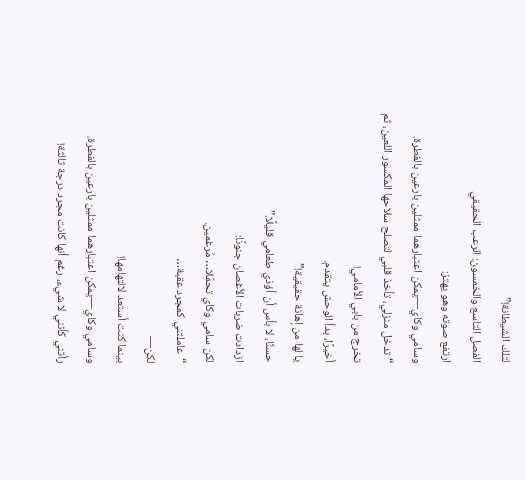لتلك الشيطانة!”
الفصل التاسع والخمسون: الرعب الحقيقي
ارتفع صوته وهو يهتز:
وسامي وكاي—يمكن اعتبارهما ممثلين بارعين بالفطرة.
“تدخل منزلي، تأخذ قلبي لتصلح سلاحها المكسور اللعين، ثم تخرج من بابي الأمامي!
أخيرًا، بدأ الوحش يتقدم.
يا لها من إهانة حقيقية!”
حسنًا، لا بأس أن أؤذي طعامي قليلًا.”
ازدادت ضربات الأغصان جنونًا:
لكن سامي وكاي تحمّلا… مُرغمين.
“عاملتني كمجرد عقبة…
لكن—
بينما كنت أستعد لالتهامها!
وسامي وكاي—يمكن اعتبارهما ممثلين بارعين بالفطرة.
رأتني كأنني لا شيء، رغم أنها كانت مجرد درجة ثالثة!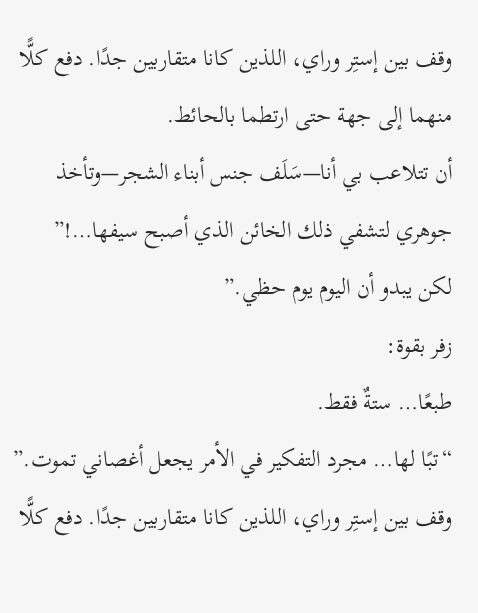وقف بين إستِر وراي، اللذين كانا متقاربين جدًا. دفع كلًّا منهما إلى جهة حتى ارتطما بالحائط.
أن تتلاعب بي أنا—سَلَف جنس أبناء الشجر—وتأخذ جوهري لتشفي ذلك الخائن الذي أصبح سيفها…!”
لكن يبدو أن اليوم يوم حظي.”
زفر بقوة:
طبعًا… ستةٌ فقط.
“تبًا لها… مجرد التفكير في الأمر يجعل أغصاني تموت.”
وقف بين إستِر وراي، اللذين كانا متقاربين جدًا. دفع كلًّا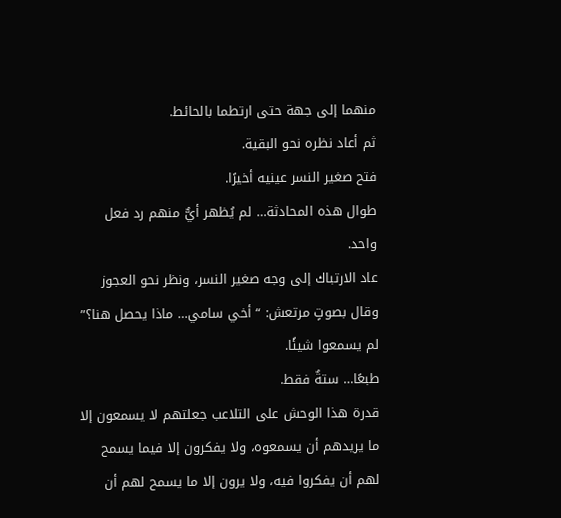منهما إلى جهة حتى ارتطما بالحائط.
ثم أعاد نظره نحو البقية.
فتح صغير النسر عينيه أخيرًا.
طوال هذه المحادثة… لم يُظهر أيٌّ منهم رد فعل واحد.
عاد الارتباك إلى وجه صغير النسر، ونظر نحو العجوز وقال بصوتٍ مرتعش: “أخي سامي… ماذا يحصل هنا؟”
لم يسمعوا شيئًا.
طبعًا… ستةٌ فقط.
قدرة هذا الوحش على التلاعب جعلتهم لا يسمعون إلا ما يريدهم أن يسمعوه، ولا يفكرون إلا فيما يسمح لهم أن يفكروا فيه، ولا يرون إلا ما يسمح لهم أن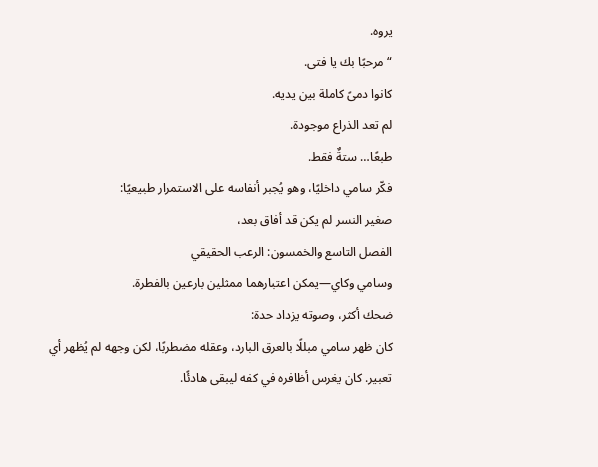يروه.
“مرحبًا بك يا فتى.
كانوا دمىً كاملة بين يديه.
لم تعد الذراع موجودة.
طبعًا… ستةٌ فقط.
فكّر سامي داخليًا، وهو يُجبر أنفاسه على الاستمرار طبيعيًا:
صغير النسر لم يكن قد أفاق بعد،
الفصل التاسع والخمسون: الرعب الحقيقي
وسامي وكاي—يمكن اعتبارهما ممثلين بارعين بالفطرة.
ضحك أكثر، وصوته يزداد حدة:
كان ظهر سامي مبللًا بالعرق البارد، وعقله مضطربًا، لكن وجهه لم يُظهر أي تعبير. كان يغرس أظافره في كفه ليبقى هادئًا.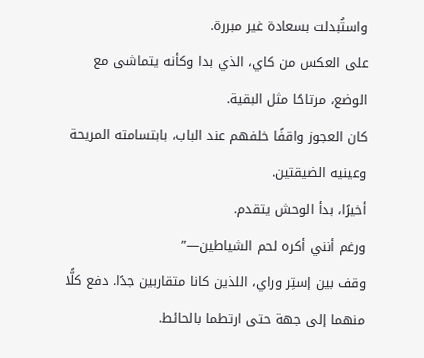واستُبدلت بسعادة غير مبررة.
على العكس من كاي، الذي بدا وكأنه يتماشى مع الوضع، مرتاحًا مثل البقية.
كان العجوز واقفًا خلفهم عند الباب، بابتسامته المريحة وعينيه الضيقتين.
أخيرًا، بدأ الوحش يتقدم.
ورغم أنني أكره لحم الشياطين—”
وقف بين إستِر وراي، اللذين كانا متقاربين جدًا. دفع كلًّا منهما إلى جهة حتى ارتطما بالحائط.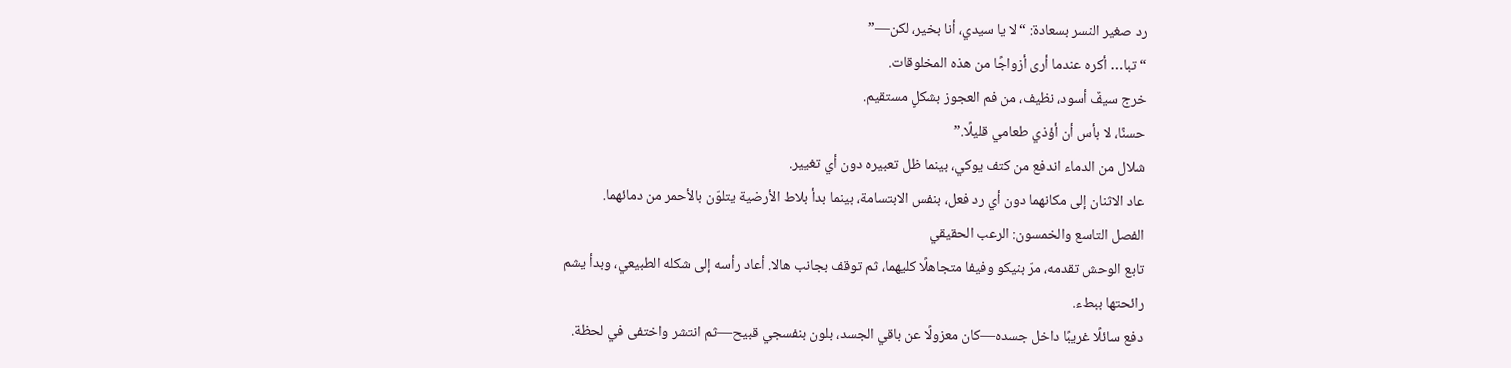رد صغير النسر بسعادة: “لا يا سيدي، أنا بخير، لكن—”
“تبا… أكره عندما أرى أزواجًا من هذه المخلوقات.
خرج سيفٌ أسود، نظيف، من فم العجوز بشكلٍ مستقيم.
حسنًا، لا بأس أن أؤذي طعامي قليلًا.”
شلال من الدماء اندفع من كتف يوكي، بينما ظل تعبيره دون أي تغيير.
عاد الاثنان إلى مكانهما دون أي رد فعل، بنفس الابتسامة، بينما بدأ بلاط الأرضية يتلوّن بالأحمر من دمائهما.
الفصل التاسع والخمسون: الرعب الحقيقي
تابع الوحش تقدمه، مرّ بنيكو وفيفا متجاهلًا كليهما، ثم توقف بجانب هالا. أعاد رأسه إلى شكله الطبيعي، وبدأ يشم رائحتها ببطء.
دفع سائلًا غريبًا داخل جسده—كان معزولًا عن باقي الجسد، بلون بنفسجي قبيح—ثم انتشر واختفى في لحظة.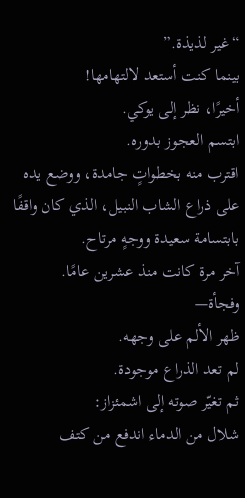“غير لذيذة.”
بينما كنت أستعد لالتهامها!
أخيرًا، نظر إلى يوكي.
ابتسم العجوز بدوره.
اقترب منه بخطواتٍ جامدة، ووضع يده على ذراع الشاب النبيل، الذي كان واقفًا بابتسامة سعيدة ووجهٍ مرتاح.
آخر مرة كانت منذ عشرين عامًا.
وفجأة—
ظهر الألم على وجهه.
لم تعد الذراع موجودة.
ثم تغيّر صوته إلى اشمئزاز:
شلال من الدماء اندفع من كتف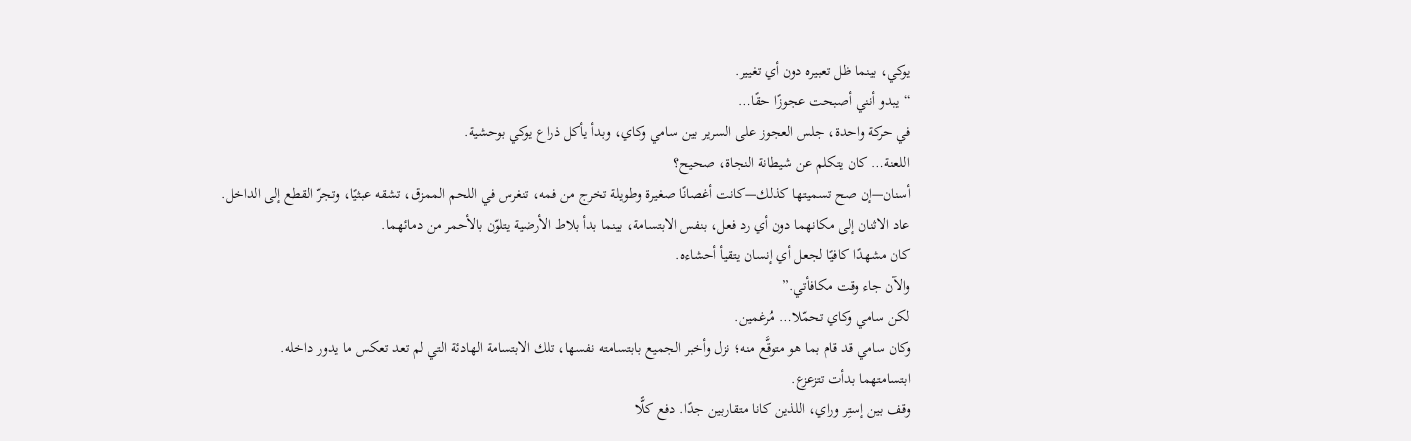يوكي، بينما ظل تعبيره دون أي تغيير.
“يبدو أنني أصبحت عجوزًا حقًا…
في حركة واحدة، جلس العجوز على السرير بين سامي وكاي، وبدأ يأكل ذراع يوكي بوحشية.
اللعنة… كان يتكلم عن شيطانة النجاة، صحيح؟
أسنان—إن صح تسميتها كذلك—كانت أغصانًا صغيرة وطويلة تخرج من فمه، تنغرس في اللحم الممزق، تشقه عبثيًا، وتجرّ القطع إلى الداخل.
عاد الاثنان إلى مكانهما دون أي رد فعل، بنفس الابتسامة، بينما بدأ بلاط الأرضية يتلوّن بالأحمر من دمائهما.
كان مشهدًا كافيًا لجعل أي إنسان يتقيأ أحشاءه.
والآن جاء وقت مكافأتي.”
لكن سامي وكاي تحمّلا… مُرغمين.
وكان سامي قد قام بما هو متوقَّع منه؛ نزل وأخبر الجميع بابتسامته نفسها، تلك الابتسامة الهادئة التي لم تعد تعكس ما يدور داخله.
ابتسامتهما بدأت تتزعزع.
وقف بين إستِر وراي، اللذين كانا متقاربين جدًا. دفع كلًّا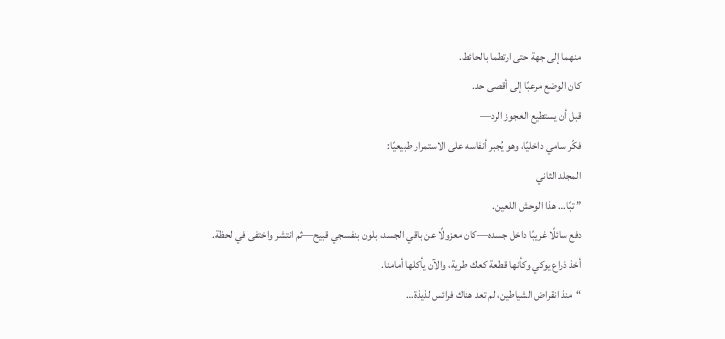منهما إلى جهة حتى ارتطما بالحائط.
كان الوضع مرعبًا إلى أقصى حد.
قبل أن يستطيع العجوز الرد—
فكّر سامي داخليًا، وهو يُجبر أنفاسه على الاستمرار طبيعيًا:
المجلد الثاني
” تبًا… هذا الوحش اللعين.
دفع سائلًا غريبًا داخل جسده—كان معزولًا عن باقي الجسد، بلون بنفسجي قبيح—ثم انتشر واختفى في لحظة.
أخذ ذراع يوكي وكأنها قطعة كعك طرية، والآن يأكلها أمامنا.
“منذ انقراض الشياطين، لم تعد هناك فرائس لذيذة…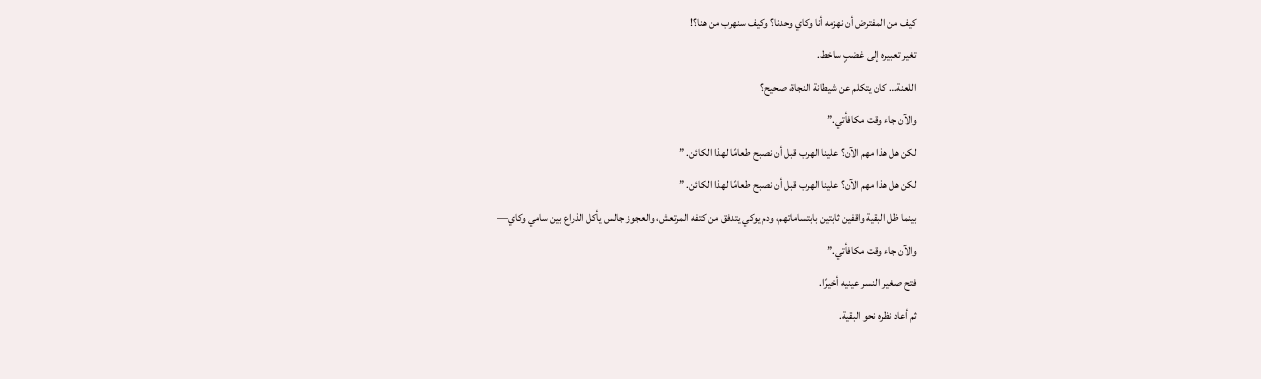كيف من المفترض أن نهزمه أنا وكاي وحدنا؟ وكيف سنهرب من هنا؟!
تغير تعبيره إلى غضبٍ ساخط.
اللعنة… كان يتكلم عن شيطانة النجاة، صحيح؟
والآن جاء وقت مكافأتي.”
لكن هل هذا مهم الآن؟ علينا الهرب قبل أن نصبح طعامًا لهذا الكائن. ”
لكن هل هذا مهم الآن؟ علينا الهرب قبل أن نصبح طعامًا لهذا الكائن. ”
بينما ظل البقية واقفين ثابتين بابتساماتهم، ودم يوكي يتدفق من كتفه المرتعش، والعجوز جالس يأكل الذراع بين سامي وكاي—
والآن جاء وقت مكافأتي.”
فتح صغير النسر عينيه أخيرًا.
ثم أعاد نظره نحو البقية.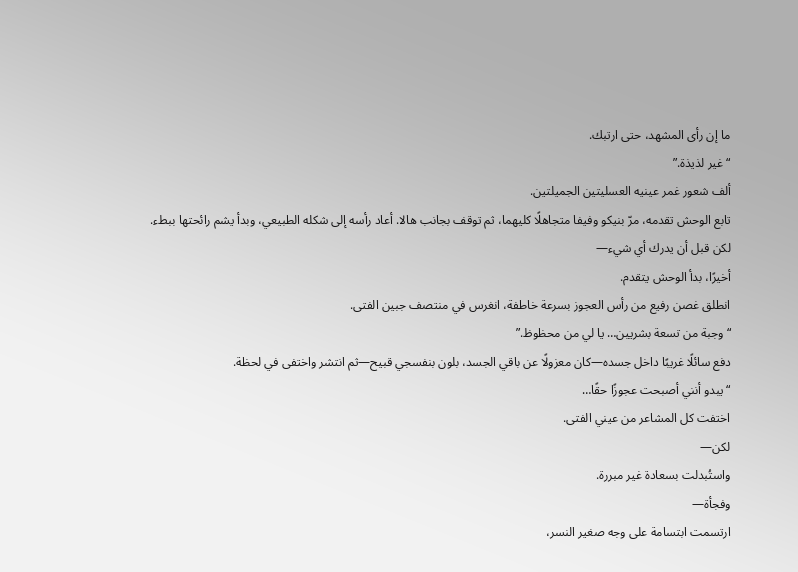ما إن رأى المشهد، حتى ارتبك.
“غير لذيذة.”
ألف شعور غمر عينيه العسليتين الجميلتين.
تابع الوحش تقدمه، مرّ بنيكو وفيفا متجاهلًا كليهما، ثم توقف بجانب هالا. أعاد رأسه إلى شكله الطبيعي، وبدأ يشم رائحتها ببطء.
لكن قبل أن يدرك أي شيء—
أخيرًا، بدأ الوحش يتقدم.
انطلق غصن رفيع من رأس العجوز بسرعة خاطفة، انغرس في منتصف جبين الفتى.
“وجبة من تسعة بشريين… يا لي من محظوظ.”
دفع سائلًا غريبًا داخل جسده—كان معزولًا عن باقي الجسد، بلون بنفسجي قبيح—ثم انتشر واختفى في لحظة.
“يبدو أنني أصبحت عجوزًا حقًا…
اختفت كل المشاعر من عيني الفتى.
لكن—
واستُبدلت بسعادة غير مبررة.
وفجأة—
ارتسمت ابتسامة على وجه صغير النسر،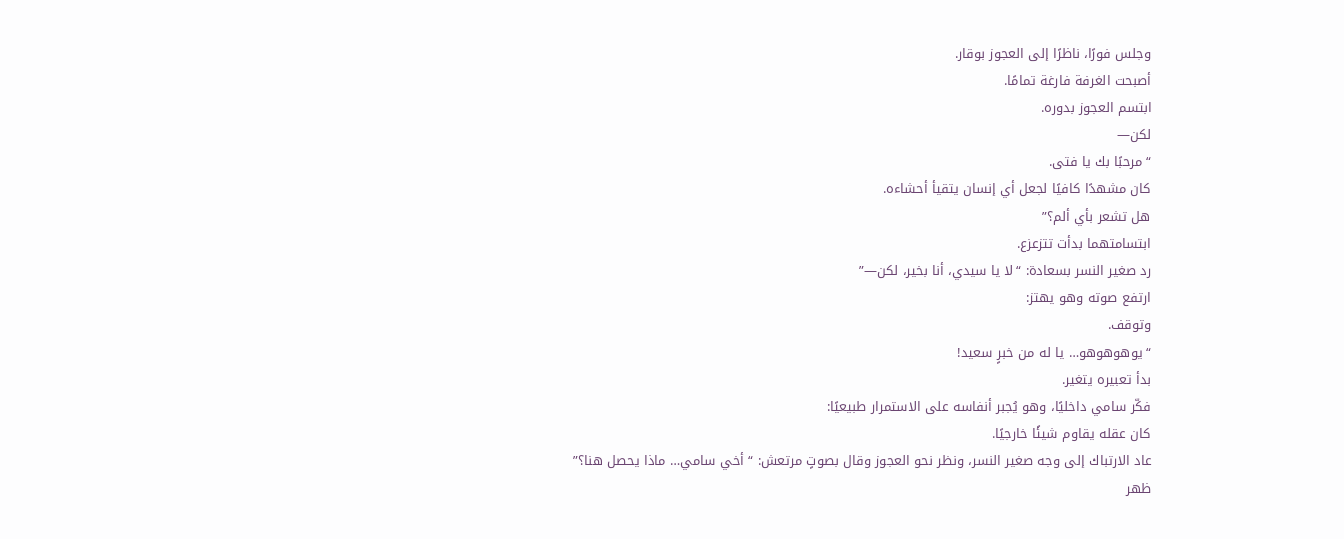وجلس فورًا، ناظرًا إلى العجوز بوقار.
أصبحت الغرفة فارغة تمامًا.
ابتسم العجوز بدوره.
لكن—
“مرحبًا بك يا فتى.
كان مشهدًا كافيًا لجعل أي إنسان يتقيأ أحشاءه.
هل تشعر بأي ألم؟”
ابتسامتهما بدأت تتزعزع.
رد صغير النسر بسعادة: “لا يا سيدي، أنا بخير، لكن—”
ارتفع صوته وهو يهتز:
وتوقف.
“يوهوهوهو… يا له من خبرٍ سعيد!
بدأ تعبيره يتغير.
فكّر سامي داخليًا، وهو يُجبر أنفاسه على الاستمرار طبيعيًا:
كان عقله يقاوم شيئًا خارجيًا.
عاد الارتباك إلى وجه صغير النسر، ونظر نحو العجوز وقال بصوتٍ مرتعش: “أخي سامي… ماذا يحصل هنا؟”
ظهر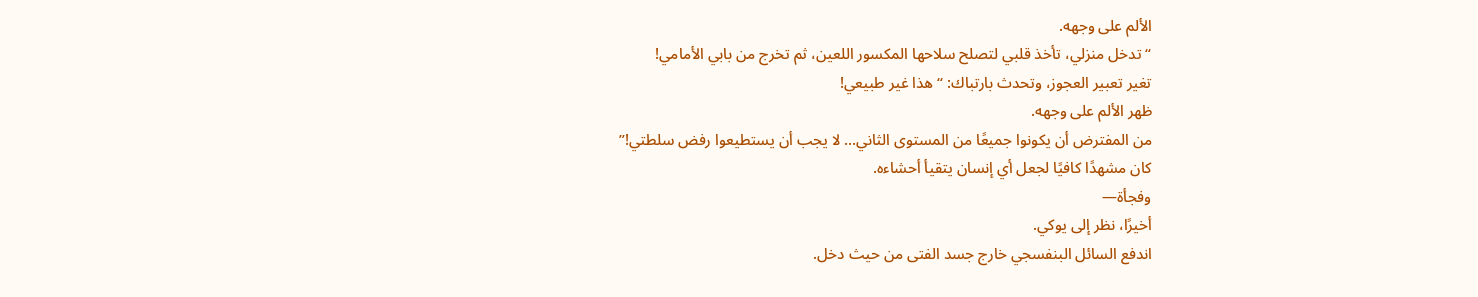الألم على وجهه.
“تدخل منزلي، تأخذ قلبي لتصلح سلاحها المكسور اللعين، ثم تخرج من بابي الأمامي!
تغير تعبير العجوز، وتحدث بارتباك: “هذا غير طبيعي!
ظهر الألم على وجهه.
من المفترض أن يكونوا جميعًا من المستوى الثاني… لا يجب أن يستطيعوا رفض سلطتي!”
كان مشهدًا كافيًا لجعل أي إنسان يتقيأ أحشاءه.
وفجأة—
أخيرًا، نظر إلى يوكي.
اندفع السائل البنفسجي خارج جسد الفتى من حيث دخل.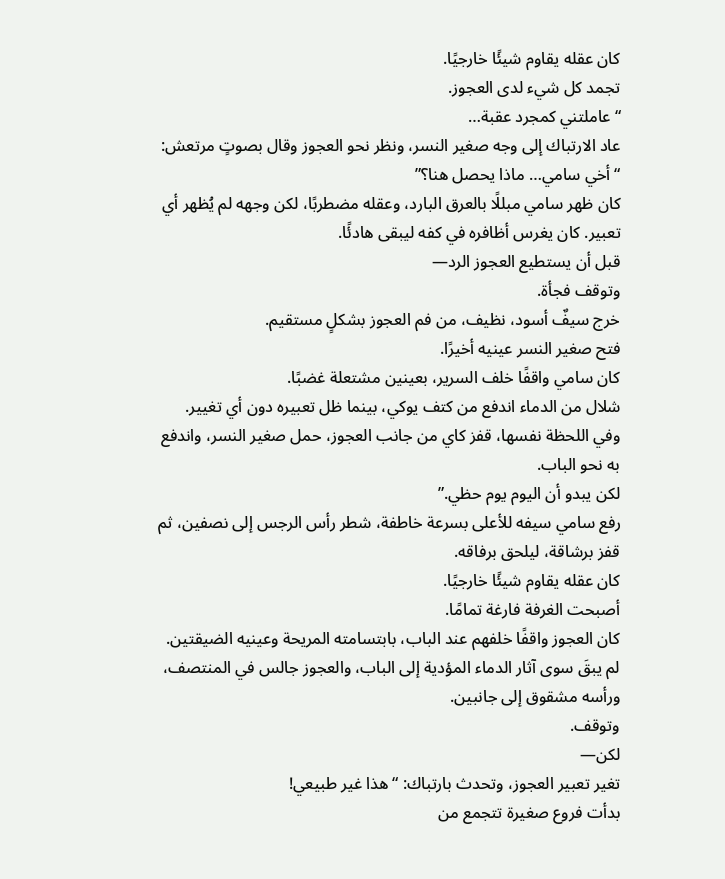كان عقله يقاوم شيئًا خارجيًا.
تجمد كل شيء لدى العجوز.
“عاملتني كمجرد عقبة…
عاد الارتباك إلى وجه صغير النسر، ونظر نحو العجوز وقال بصوتٍ مرتعش: “أخي سامي… ماذا يحصل هنا؟”
كان ظهر سامي مبللًا بالعرق البارد، وعقله مضطربًا، لكن وجهه لم يُظهر أي تعبير. كان يغرس أظافره في كفه ليبقى هادئًا.
قبل أن يستطيع العجوز الرد—
وتوقف فجأة.
خرج سيفٌ أسود، نظيف، من فم العجوز بشكلٍ مستقيم.
فتح صغير النسر عينيه أخيرًا.
كان سامي واقفًا خلف السرير، بعينين مشتعلة غضبًا.
شلال من الدماء اندفع من كتف يوكي، بينما ظل تعبيره دون أي تغيير.
وفي اللحظة نفسها، قفز كاي من جانب العجوز، حمل صغير النسر، واندفع به نحو الباب.
لكن يبدو أن اليوم يوم حظي.”
رفع سامي سيفه للأعلى بسرعة خاطفة، شطر رأس الرجس إلى نصفين، ثم قفز برشاقة، ليلحق برفاقه.
كان عقله يقاوم شيئًا خارجيًا.
أصبحت الغرفة فارغة تمامًا.
كان العجوز واقفًا خلفهم عند الباب، بابتسامته المريحة وعينيه الضيقتين.
لم يبقَ سوى آثار الدماء المؤدية إلى الباب، والعجوز جالس في المنتصف، ورأسه مشقوق إلى جانبين.
وتوقف.
لكن—
تغير تعبير العجوز، وتحدث بارتباك: “هذا غير طبيعي!
بدأت فروع صغيرة تتجمع من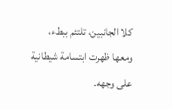كلا الجانبين، تلتئم ببطء، ومعها ظهرت ابتسامة شيطانية على وجهه.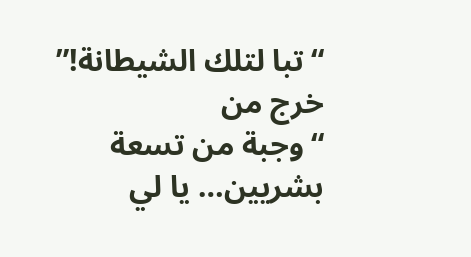“تبا لتلك الشيطانة!”
خرج من
“وجبة من تسعة بشريين… يا لي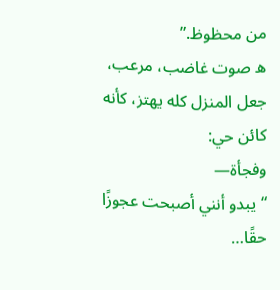من محظوظ.”
ه صوت غاضب، مرعب، جعل المنزل كله يهتز، كأنه كائن حي:
وفجأة—
“يبدو أنني أصبحت عجوزًا حقًا…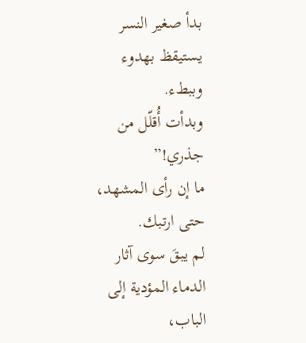بدأ صغير النسر يستيقظ بهدوء وببطء.
وبدأت أُقلّل من جذري!”
ما إن رأى المشهد، حتى ارتبك.
لم يبقَ سوى آثار الدماء المؤدية إلى الباب،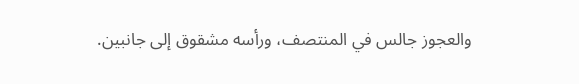والعجوز جالس في المنتصف، ورأسه مشقوق إلى جانبين.